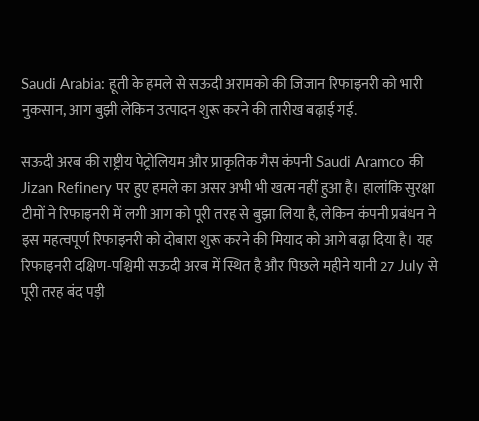Saudi Arabia: हूती के हमले से सऊदी अरामको की जिजान रिफाइनरी को भारी नुकसान, आग बुझी लेकिन उत्पादन शुरू करने की तारीख बढ़ाई गई.

सऊदी अरब की राष्ट्रीय पेट्रोलियम और प्राकृतिक गैस कंपनी Saudi Aramco की Jizan Refinery पर हुए हमले का असर अभी भी खत्म नहीं हुआ है। हालांकि सुरक्षा टीमों ने रिफाइनरी में लगी आग को पूरी तरह से बुझा लिया है, लेकिन कंपनी प्रबंधन ने इस महत्वपूर्ण रिफाइनरी को दोबारा शुरू करने की मियाद को आगे बढ़ा दिया है। यह रिफाइनरी दक्षिण-पश्चिमी सऊदी अरब में स्थित है और पिछले महीने यानी 27 July से पूरी तरह बंद पड़ी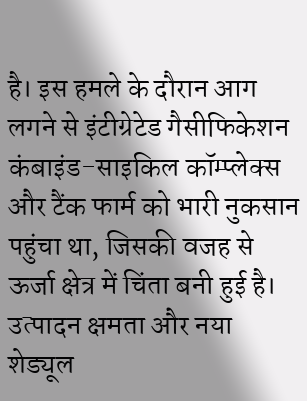है। इस हमले के दौरान आग लगने से इंटीग्रेटेड गैसीफिकेशन कंबाइंड-साइकिल कॉम्प्लेक्स और टैंक फार्म को भारी नुकसान पहुंचा था, जिसकी वजह से ऊर्जा क्षेत्र में चिंता बनी हुई है।
उत्पादन क्षमता और नया शेड्यूल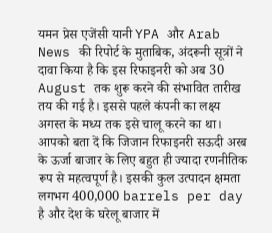यमन प्रेस एजेंसी यानी YPA और Arab News की रिपोर्ट के मुताबिक, अंदरूनी सूत्रों ने दावा किया है कि इस रिफाइनरी को अब 30 August तक शुरू करने की संभावित तारीख तय की गई है। इससे पहले कंपनी का लक्ष्य अगस्त के मध्य तक इसे चालू करने का था। आपको बता दें कि जिजान रिफाइनरी सऊदी अरब के ऊर्जा बाजार के लिए बहुत ही ज्यादा रणनीतिक रूप से महत्वपूर्ण है। इसकी कुल उत्पादन क्षमता लगभग 400,000 barrels per day है और देश के घरेलू बाजार में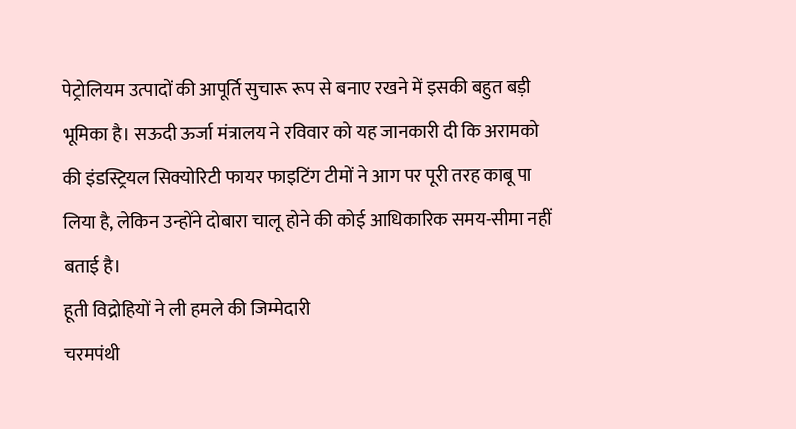पेट्रोलियम उत्पादों की आपूर्ति सुचारू रूप से बनाए रखने में इसकी बहुत बड़ी भूमिका है। सऊदी ऊर्जा मंत्रालय ने रविवार को यह जानकारी दी कि अरामको की इंडस्ट्रियल सिक्योरिटी फायर फाइटिंग टीमों ने आग पर पूरी तरह काबू पा लिया है, लेकिन उन्होंने दोबारा चालू होने की कोई आधिकारिक समय-सीमा नहीं बताई है।
हूती विद्रोहियों ने ली हमले की जिम्मेदारी
चरमपंथी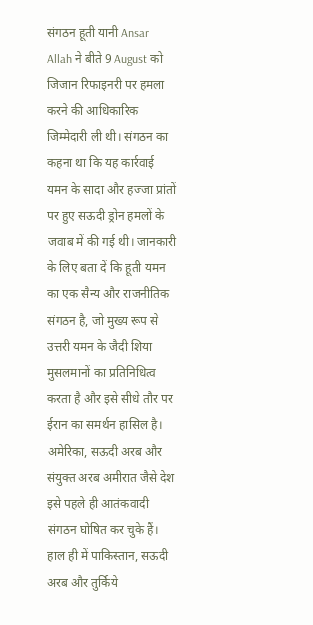संगठन हूती यानी Ansar Allah ने बीते 9 August को जिजान रिफाइनरी पर हमला करने की आधिकारिक जिम्मेदारी ली थी। संगठन का कहना था कि यह कार्रवाई यमन के सादा और हज्जा प्रांतों पर हुए सऊदी ड्रोन हमलों के जवाब में की गई थी। जानकारी के लिए बता दें कि हूती यमन का एक सैन्य और राजनीतिक संगठन है, जो मुख्य रूप से उत्तरी यमन के जैदी शिया मुसलमानों का प्रतिनिधित्व करता है और इसे सीधे तौर पर ईरान का समर्थन हासिल है। अमेरिका, सऊदी अरब और संयुक्त अरब अमीरात जैसे देश इसे पहले ही आतंकवादी संगठन घोषित कर चुके हैं। हाल ही में पाकिस्तान, सऊदी अरब और तुर्किये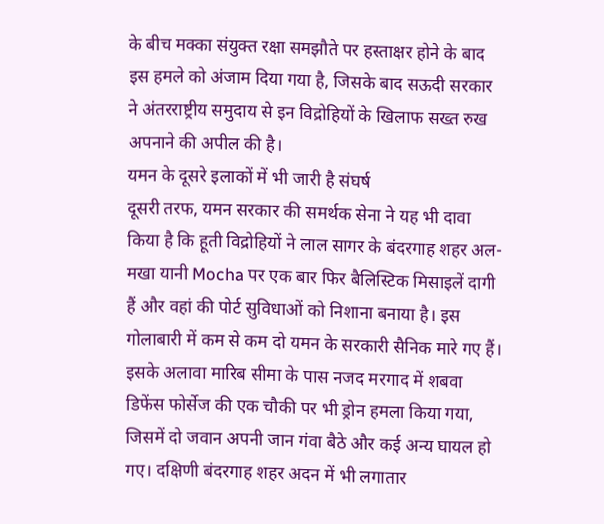के बीच मक्का संयुक्त रक्षा समझौते पर हस्ताक्षर होने के बाद इस हमले को अंजाम दिया गया है, जिसके बाद सऊदी सरकार ने अंतरराष्ट्रीय समुदाय से इन विद्रोहियों के खिलाफ सख्त रुख अपनाने की अपील की है।
यमन के दूसरे इलाकों में भी जारी है संघर्ष
दूसरी तरफ, यमन सरकार की समर्थक सेना ने यह भी दावा किया है कि हूती विद्रोहियों ने लाल सागर के बंदरगाह शहर अल-मखा यानी Mocha पर एक बार फिर बैलिस्टिक मिसाइलें दागी हैं और वहां की पोर्ट सुविधाओं को निशाना बनाया है। इस गोलाबारी में कम से कम दो यमन के सरकारी सैनिक मारे गए हैं। इसके अलावा मारिब सीमा के पास नजद मरगाद में शबवा डिफेंस फोर्सेज की एक चौकी पर भी ड्रोन हमला किया गया, जिसमें दो जवान अपनी जान गंवा बैठे और कई अन्य घायल हो गए। दक्षिणी बंदरगाह शहर अदन में भी लगातार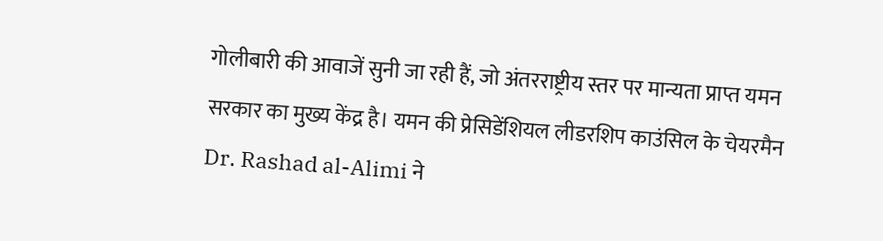गोलीबारी की आवाजें सुनी जा रही हैं, जो अंतरराष्ट्रीय स्तर पर मान्यता प्राप्त यमन सरकार का मुख्य केंद्र है। यमन की प्रेसिडेंशियल लीडरशिप काउंसिल के चेयरमैन Dr. Rashad al-Alimi ने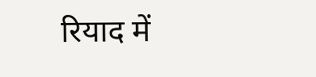रियाद में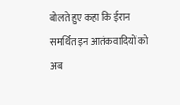बोलते हुए कहा कि ईरान समर्थित इन आतंकवादियों को अब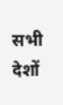सभी देशों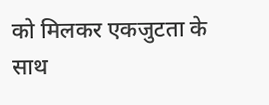को मिलकर एकजुटता के साथ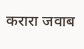करारा जवाब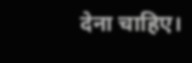देना चाहिए।